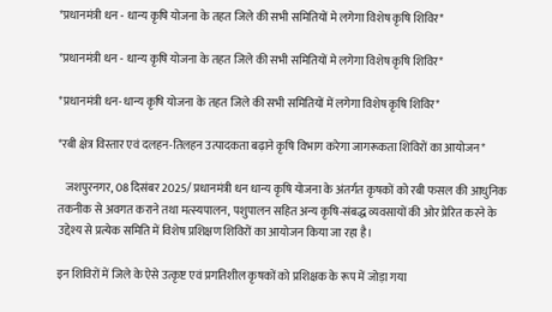*प्रधानमंत्री धन - धान्य कृषि योजना के तहत जिले की सभी समितियों मे लगेगा विशेष कृषि शिविर*

*प्रधानमंत्री धन - धान्य कृषि योजना के तहत जिले की सभी समितियों मे लगेगा विशेष कृषि शिविर*

*प्रधानमंत्री धन-धान्य कृषि योजना के तहत जिले की सभी समितियों में लगेगा विशेष कृषि शिविर*

*रबी क्षेत्र विस्तार एवं दलहन-तिलहन उत्पादकता बढ़ाने कृषि विभाग करेगा जागरूकता शिविरों का आयोजन*

   जशपुरनगर, 08 दिसंबर 2025/ प्रधानमंत्री धन धान्य कृषि योजना के अंतर्गत कृषकों को रबी फसल की आधुनिक तकनीक से अवगत कराने तथा मत्स्यपालन, पशुपालन सहित अन्य कृषि-संबद्ध व्यवसायों की ओर प्रेरित करने के उद्देश्य से प्रत्येक समिति में विशेष प्रशिक्षण शिविरों का आयोजन किया जा रहा है।

इन शिविरों में जिले के ऐसे उत्कृष्ट एवं प्रगतिशील कृषकों को प्रशिक्षक के रूप में जोड़ा गया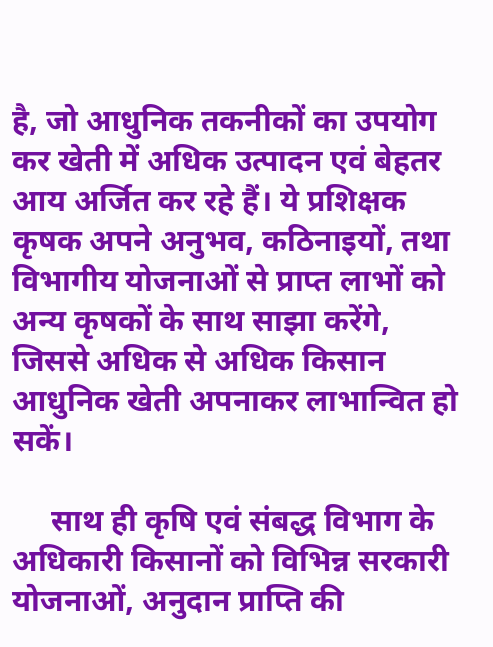है, जो आधुनिक तकनीकों का उपयोग कर खेती में अधिक उत्पादन एवं बेहतर आय अर्जित कर रहे हैं। ये प्रशिक्षक कृषक अपने अनुभव, कठिनाइयों, तथा विभागीय योजनाओं से प्राप्त लाभों को अन्य कृषकों के साथ साझा करेंगे, जिससे अधिक से अधिक किसान आधुनिक खेती अपनाकर लाभान्वित हो सकें।

     साथ ही कृषि एवं संबद्ध विभाग के अधिकारी किसानों को विभिन्न सरकारी योजनाओं, अनुदान प्राप्ति की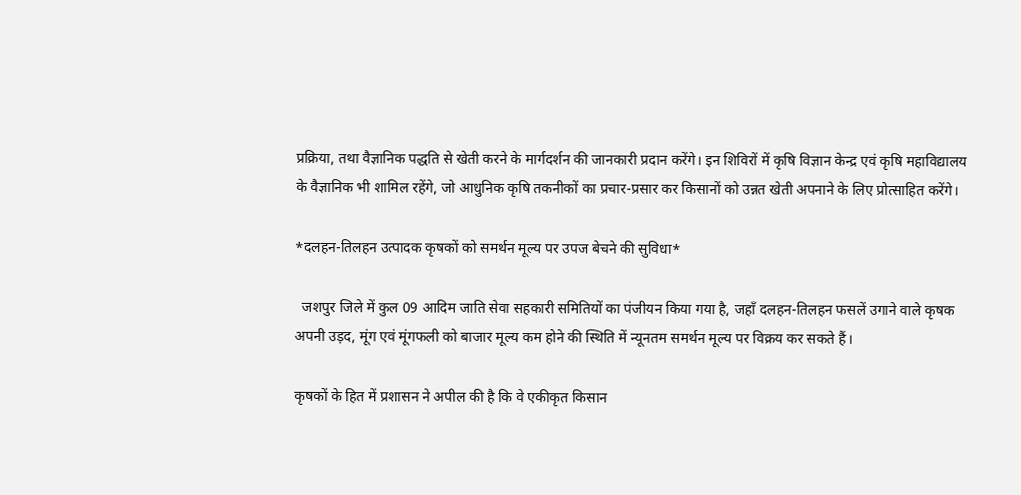प्रक्रिया, तथा वैज्ञानिक पद्धति से खेती करने के मार्गदर्शन की जानकारी प्रदान करेंगे। इन शिविरों में कृषि विज्ञान केन्द्र एवं कृषि महाविद्यालय के वैज्ञानिक भी शामिल रहेंगे, जो आधुनिक कृषि तकनीकों का प्रचार-प्रसार कर किसानों को उन्नत खेती अपनाने के लिए प्रोत्साहित करेंगे।

*दलहन-तिलहन उत्पादक कृषकों को समर्थन मूल्य पर उपज बेचने की सुविधा*

  जशपुर जिले में कुल 09 आदिम जाति सेवा सहकारी समितियों का पंजीयन किया गया है, जहाँ दलहन-तिलहन फसलें उगाने वाले कृषक अपनी उड़द, मूंग एवं मूंगफली को बाजार मूल्य कम होने की स्थिति में न्यूनतम समर्थन मूल्य पर विक्रय कर सकते हैं।

कृषकों के हित में प्रशासन ने अपील की है कि वे एकीकृत किसान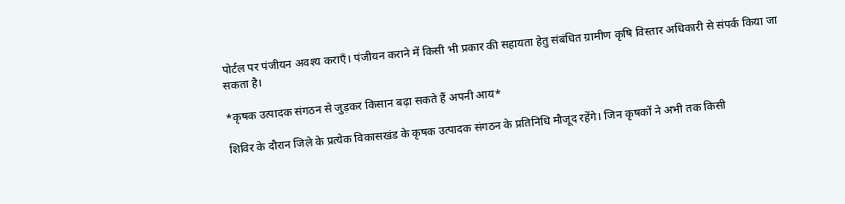पोर्टल पर पंजीयन अवश्य कराएँ। पंजीयन कराने में किसी भी प्रकार की सहायता हेतु संबंधित ग्रामीण कृषि विस्तार अधिकारी से संपर्क किया जा सकता है।

*कृषक उत्पादक संगठन से जुड़कर किसान बढ़ा सकते हैं अपनी आय*

शिविर के दौरान जिले के प्रत्येक विकासखंड के कृषक उत्पादक संगठन के प्रतिनिधि मौजूद रहेंगे। जिन कृषकों ने अभी तक किसी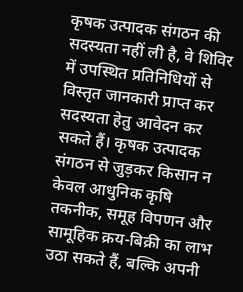कृषक उत्पादक संगठन की सदस्यता नहीं ली है, वे शिविर में उपस्थित प्रतिनिधियों से विस्तृत जानकारी प्राप्त कर सदस्यता हेतु आवेदन कर सकते हैं। कृषक उत्पादक संगठन से जुड़कर किसान न केवल आधुनिक कृषि तकनीक, समूह विपणन और सामूहिक क्रय-बिक्री का लाभ उठा सकते हैं, बल्कि अपनी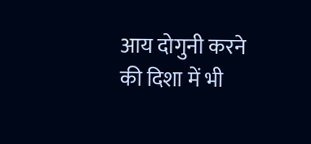आय दोगुनी करने की दिशा में भी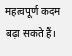महत्वपूर्ण कदम बढ़ा सकते हैं।